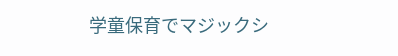学童保育でマジックシ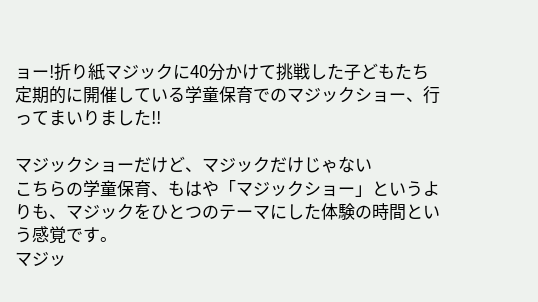ョー!折り紙マジックに40分かけて挑戦した子どもたち
定期的に開催している学童保育でのマジックショー、行ってまいりました!!

マジックショーだけど、マジックだけじゃない
こちらの学童保育、もはや「マジックショー」というよりも、マジックをひとつのテーマにした体験の時間という感覚です。
マジッ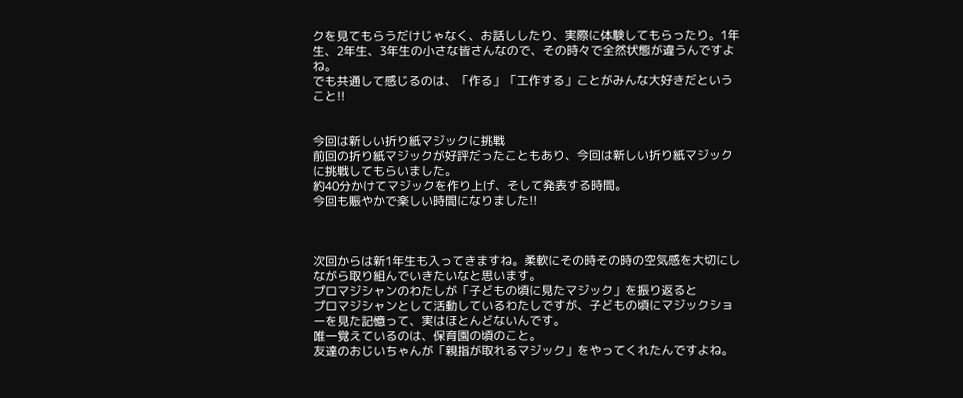クを見てもらうだけじゃなく、お話ししたり、実際に体験してもらったり。1年生、2年生、3年生の小さな皆さんなので、その時々で全然状態が違うんですよね。
でも共通して感じるのは、「作る」「工作する」ことがみんな大好きだということ!!


今回は新しい折り紙マジックに挑戦
前回の折り紙マジックが好評だったこともあり、今回は新しい折り紙マジックに挑戦してもらいました。
約40分かけてマジックを作り上げ、そして発表する時間。
今回も賑やかで楽しい時間になりました!!



次回からは新1年生も入ってきますね。柔軟にその時その時の空気感を大切にしながら取り組んでいきたいなと思います。
プロマジシャンのわたしが「子どもの頃に見たマジック」を振り返ると
プロマジシャンとして活動しているわたしですが、子どもの頃にマジックショーを見た記憶って、実はほとんどないんです。
唯一覚えているのは、保育園の頃のこと。
友達のおじいちゃんが「親指が取れるマジック」をやってくれたんですよね。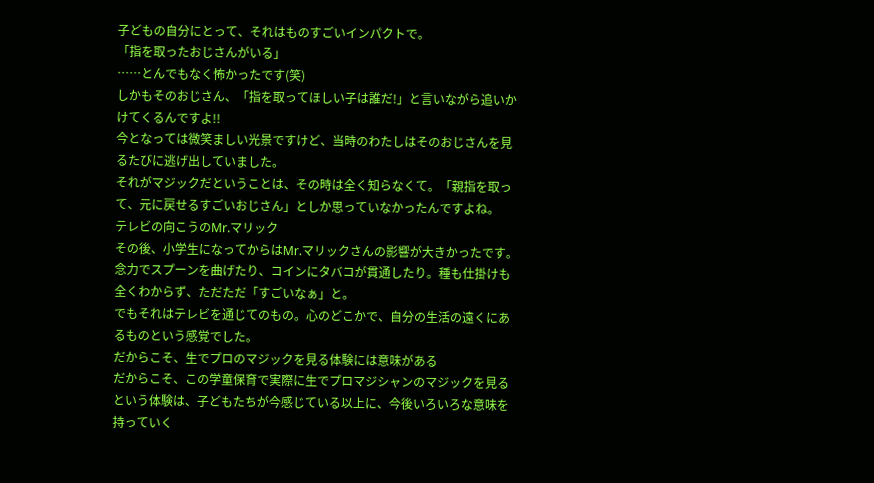子どもの自分にとって、それはものすごいインパクトで。
「指を取ったおじさんがいる」
……とんでもなく怖かったです(笑)
しかもそのおじさん、「指を取ってほしい子は誰だ!」と言いながら追いかけてくるんですよ!!
今となっては微笑ましい光景ですけど、当時のわたしはそのおじさんを見るたびに逃げ出していました。
それがマジックだということは、その時は全く知らなくて。「親指を取って、元に戻せるすごいおじさん」としか思っていなかったんですよね。
テレビの向こうのMr.マリック
その後、小学生になってからはMr.マリックさんの影響が大きかったです。
念力でスプーンを曲げたり、コインにタバコが貫通したり。種も仕掛けも全くわからず、ただただ「すごいなぁ」と。
でもそれはテレビを通じてのもの。心のどこかで、自分の生活の遠くにあるものという感覚でした。
だからこそ、生でプロのマジックを見る体験には意味がある
だからこそ、この学童保育で実際に生でプロマジシャンのマジックを見るという体験は、子どもたちが今感じている以上に、今後いろいろな意味を持っていく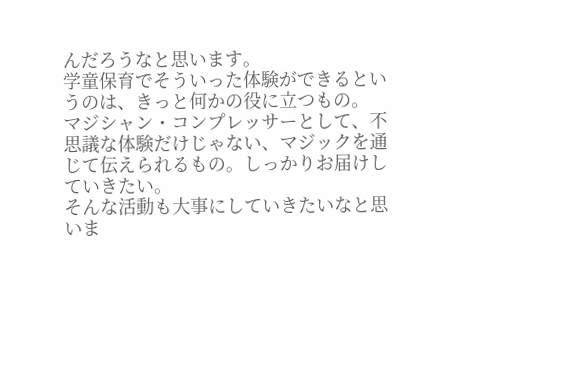んだろうなと思います。
学童保育でそういった体験ができるというのは、きっと何かの役に立つもの。
マジシャン・コンプレッサーとして、不思議な体験だけじゃない、マジックを通じて伝えられるもの。しっかりお届けしていきたい。
そんな活動も大事にしていきたいなと思いま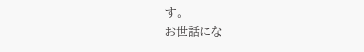す。
お世話にな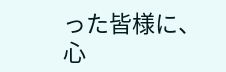った皆様に、心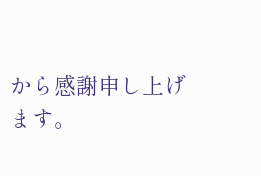から感謝申し上げます。